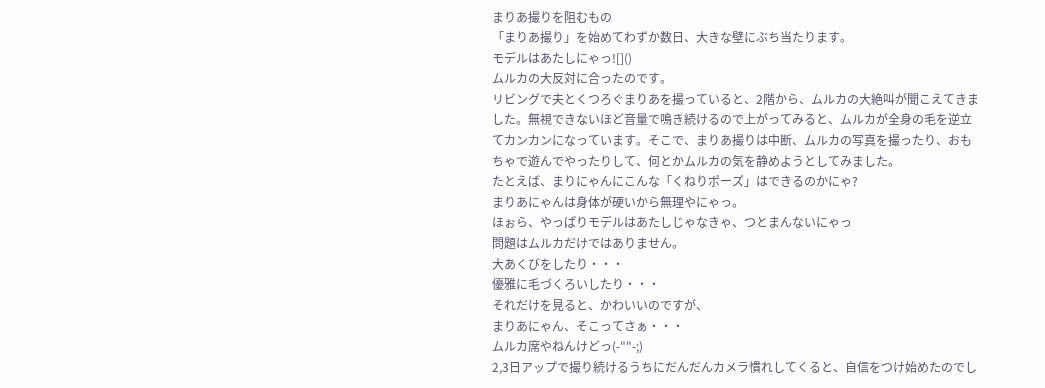まりあ撮りを阻むもの
「まりあ撮り」を始めてわずか数日、大きな壁にぶち当たります。
モデルはあたしにゃっ![]()
ムルカの大反対に合ったのです。
リビングで夫とくつろぐまりあを撮っていると、2階から、ムルカの大絶叫が聞こえてきました。無視できないほど音量で鳴き続けるので上がってみると、ムルカが全身の毛を逆立てカンカンになっています。そこで、まりあ撮りは中断、ムルカの写真を撮ったり、おもちゃで遊んでやったりして、何とかムルカの気を静めようとしてみました。
たとえば、まりにゃんにこんな「くねりポーズ」はできるのかにゃ?
まりあにゃんは身体が硬いから無理やにゃっ。
ほぉら、やっぱりモデルはあたしじゃなきゃ、つとまんないにゃっ
問題はムルカだけではありません。
大あくびをしたり・・・
優雅に毛づくろいしたり・・・
それだけを見ると、かわいいのですが、
まりあにゃん、そこってさぁ・・・
ムルカ席やねんけどっ(-""-;)
2,3日アップで撮り続けるうちにだんだんカメラ慣れしてくると、自信をつけ始めたのでし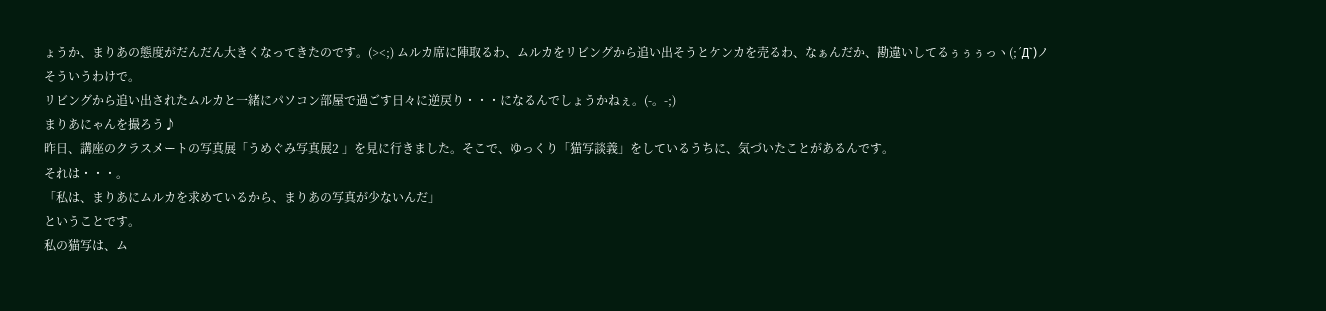ょうか、まりあの態度がだんだん大きくなってきたのです。(><;) ムルカ席に陣取るわ、ムルカをリビングから追い出そうとケンカを売るわ、なぁんだか、勘違いしてるぅぅぅっヽ(;´Д`)ノ
そういうわけで。
リビングから追い出されたムルカと一緒にパソコン部屋で過ごす日々に逆戻り・・・になるんでしょうかねぇ。(-。-;)
まりあにゃんを撮ろう♪
昨日、講座のクラスメートの写真展「うめぐみ写真展2 」を見に行きました。そこで、ゆっくり「猫写談義」をしているうちに、気づいたことがあるんです。
それは・・・。
「私は、まりあにムルカを求めているから、まりあの写真が少ないんだ」
ということです。
私の猫写は、ム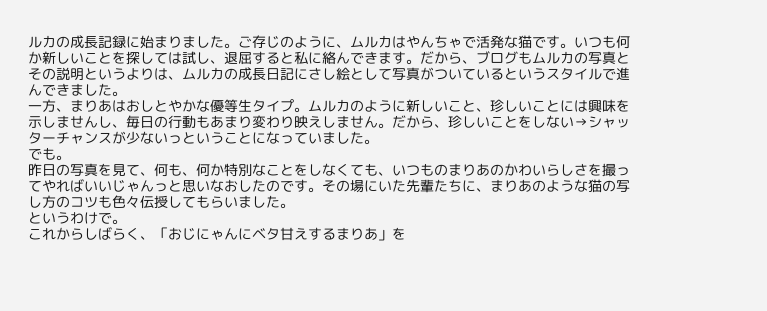ルカの成長記録に始まりました。ご存じのように、ムルカはやんちゃで活発な猫です。いつも何か新しいことを探しては試し、退屈すると私に絡んできます。だから、ブログもムルカの写真とその説明というよりは、ムルカの成長日記にさし絵として写真がついているというスタイルで進んできました。
一方、まりあはおしとやかな優等生タイプ。ムルカのように新しいこと、珍しいことには興味を示しませんし、毎日の行動もあまり変わり映えしません。だから、珍しいことをしない→シャッターチャンスが少ないっということになっていました。
でも。
昨日の写真を見て、何も、何か特別なことをしなくても、いつものまりあのかわいらしさを撮ってやればいいじゃんっと思いなおしたのです。その場にいた先輩たちに、まりあのような猫の写し方のコツも色々伝授してもらいました。
というわけで。
これからしばらく、「おじにゃんにベタ甘えするまりあ」を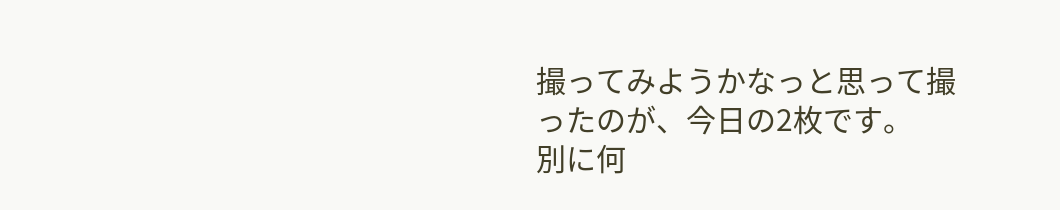撮ってみようかなっと思って撮ったのが、今日の2枚です。
別に何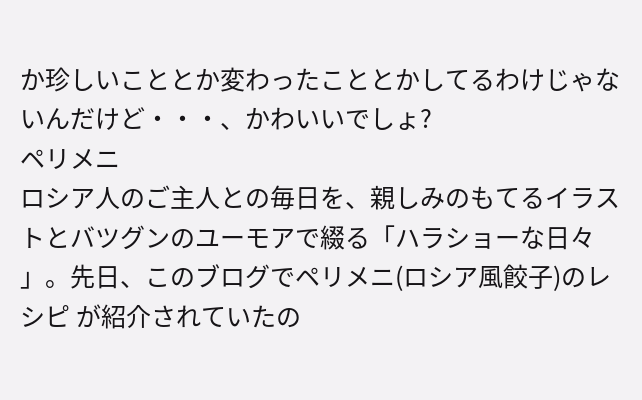か珍しいこととか変わったこととかしてるわけじゃないんだけど・・・、かわいいでしょ?
ペリメニ
ロシア人のご主人との毎日を、親しみのもてるイラストとバツグンのユーモアで綴る「ハラショーな日々 」。先日、このブログでペリメニ(ロシア風餃子)のレシピ が紹介されていたの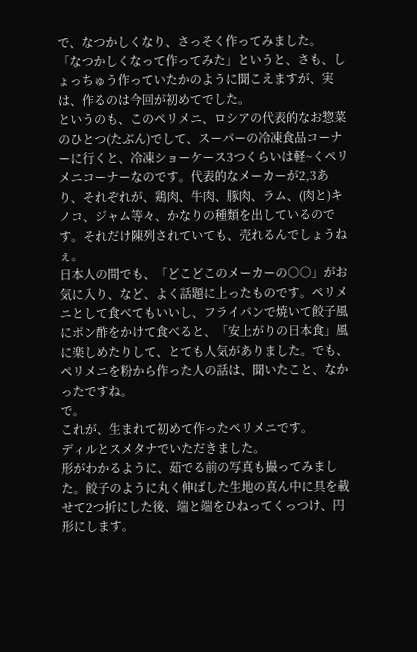で、なつかしくなり、さっそく作ってみました。
「なつかしくなって作ってみた」というと、さも、しょっちゅう作っていたかのように聞こえますが、実は、作るのは今回が初めてでした。
というのも、このペリメニ、ロシアの代表的なお惣菜のひとつ(たぶん)でして、スーパーの冷凍食品コーナーに行くと、冷凍ショーケース3つくらいは軽~くペリメニコーナーなのです。代表的なメーカーが2,3あり、それぞれが、鶏肉、牛肉、豚肉、ラム、(肉と)キノコ、ジャム等々、かなりの種類を出しているのです。それだけ陳列されていても、売れるんでしょうねぇ。
日本人の間でも、「どこどこのメーカーの○○」がお気に入り、など、よく話題に上ったものです。ペリメニとして食べてもいいし、フライパンで焼いて餃子風にポン酢をかけて食べると、「安上がりの日本食」風に楽しめたりして、とても人気がありました。でも、ペリメニを粉から作った人の話は、聞いたこと、なかったですね。
で。
これが、生まれて初めて作ったペリメニです。
ディルとスメタナでいただきました。
形がわかるように、茹でる前の写真も撮ってみました。餃子のように丸く伸ばした生地の真ん中に具を載せて2つ折にした後、端と端をひねってくっつけ、円形にします。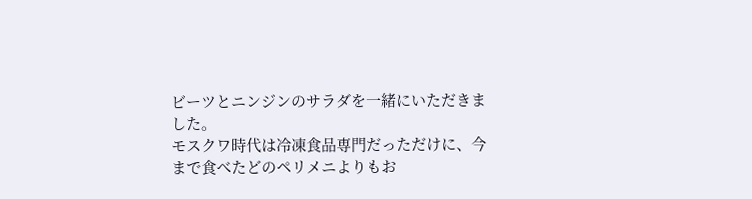ビーツとニンジンのサラダを一緒にいただきました。
モスクワ時代は冷凍食品専門だっただけに、今まで食べたどのペリメニよりもお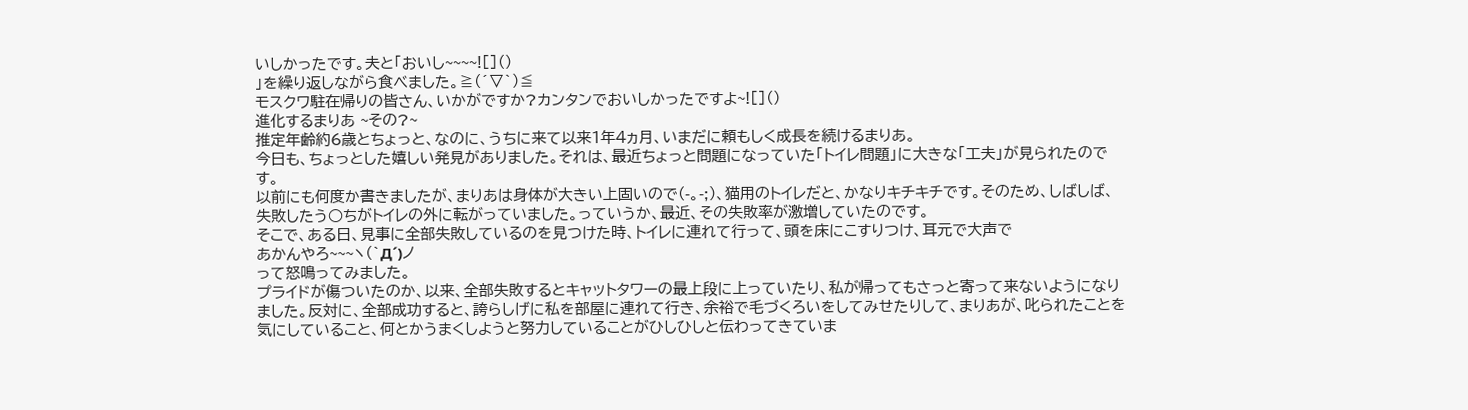いしかったです。夫と「おいし~~~~![]()
」を繰り返しながら食べました。≧(´▽`)≦
モスクワ駐在帰りの皆さん、いかがですか?カンタンでおいしかったですよ~![]()
進化するまりあ ~その?~
推定年齢約6歳とちょっと、なのに、うちに来て以来1年4ヵ月、いまだに頼もしく成長を続けるまりあ。
今日も、ちょっとした嬉しい発見がありました。それは、最近ちょっと問題になっていた「トイレ問題」に大きな「工夫」が見られたのです。
以前にも何度か書きましたが、まりあは身体が大きい上固いので(-。-;)、猫用のトイレだと、かなりキチキチです。そのため、しばしば、失敗したう○ちがトイレの外に転がっていました。っていうか、最近、その失敗率が激増していたのです。
そこで、ある日、見事に全部失敗しているのを見つけた時、トイレに連れて行って、頭を床にこすりつけ、耳元で大声で
あかんやろ~~~ヽ(`Д´)ノ
って怒鳴ってみました。
プライドが傷ついたのか、以来、全部失敗するとキャットタワーの最上段に上っていたり、私が帰ってもさっと寄って来ないようになりました。反対に、全部成功すると、誇らしげに私を部屋に連れて行き、余裕で毛づくろいをしてみせたりして、まりあが、叱られたことを気にしていること、何とかうまくしようと努力していることがひしひしと伝わってきていま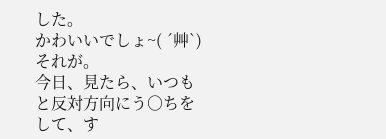した。
かわいいでしょ~( ´艸`)
それが。
今日、見たら、いつもと反対方向にう○ちをして、す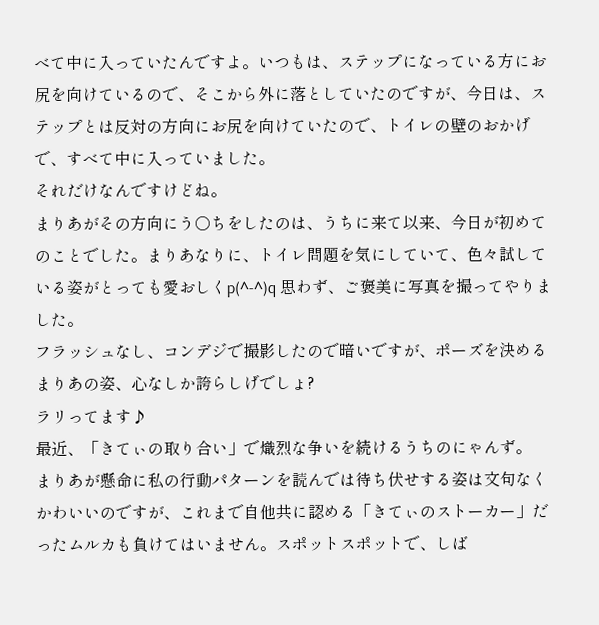べて中に入っていたんですよ。いつもは、ステップになっている方にお尻を向けているので、そこから外に落としていたのですが、今日は、ステップとは反対の方向にお尻を向けていたので、トイレの壁のおかげで、すべて中に入っていました。
それだけなんですけどね。
まりあがその方向にう○ちをしたのは、うちに来て以来、今日が初めてのことでした。まりあなりに、トイレ問題を気にしていて、色々試している姿がとっても愛おしくp(^-^)q 思わず、ご褒美に写真を撮ってやりました。
フラッシュなし、コンデジで撮影したので暗いですが、ポーズを決めるまりあの姿、心なしか誇らしげでしょ?
ラリってます♪
最近、「きてぃの取り合い」で熾烈な争いを続けるうちのにゃんず。
まりあが懸命に私の行動パターンを読んでは待ち伏せする姿は文句なくかわいいのですが、これまで自他共に認める「きてぃのストーカー」だったムルカも負けてはいません。スポットスポットで、しば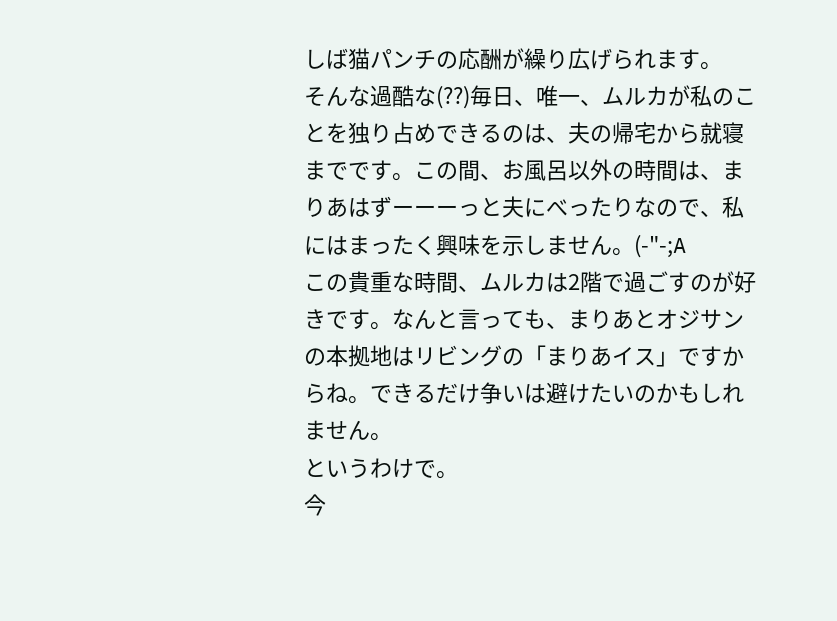しば猫パンチの応酬が繰り広げられます。
そんな過酷な(??)毎日、唯一、ムルカが私のことを独り占めできるのは、夫の帰宅から就寝までです。この間、お風呂以外の時間は、まりあはずーーーっと夫にべったりなので、私にはまったく興味を示しません。(-"-;A
この貴重な時間、ムルカは2階で過ごすのが好きです。なんと言っても、まりあとオジサンの本拠地はリビングの「まりあイス」ですからね。できるだけ争いは避けたいのかもしれません。
というわけで。
今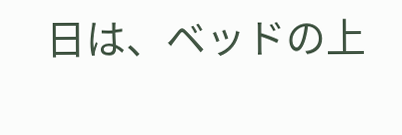日は、ベッドの上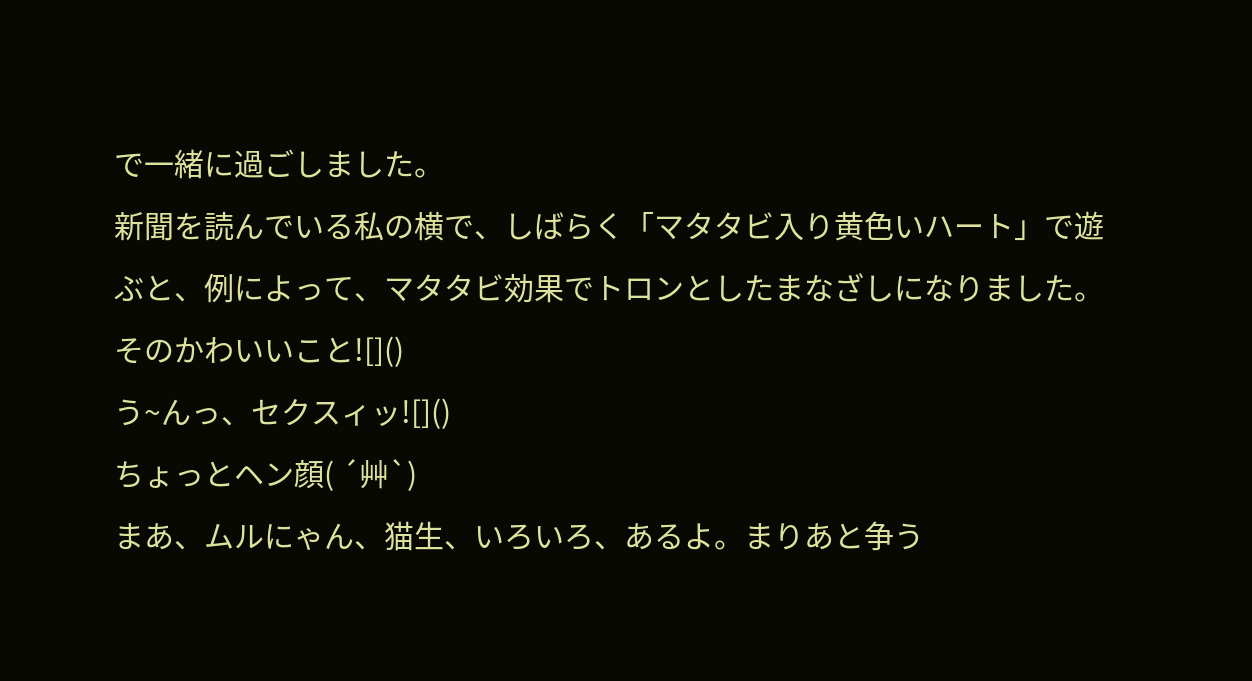で一緒に過ごしました。
新聞を読んでいる私の横で、しばらく「マタタビ入り黄色いハート」で遊ぶと、例によって、マタタビ効果でトロンとしたまなざしになりました。
そのかわいいこと![]()
う~んっ、セクスィッ![]()
ちょっとヘン顔( ´艸`)
まあ、ムルにゃん、猫生、いろいろ、あるよ。まりあと争う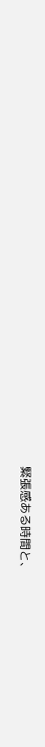緊張感ある時間と、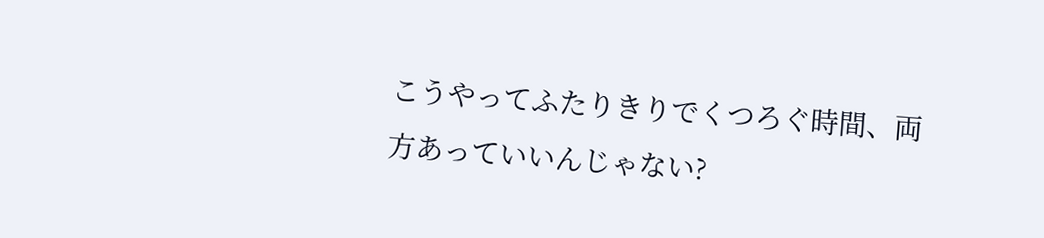こうやってふたりきりでくつろぐ時間、両方あっていいんじゃない?